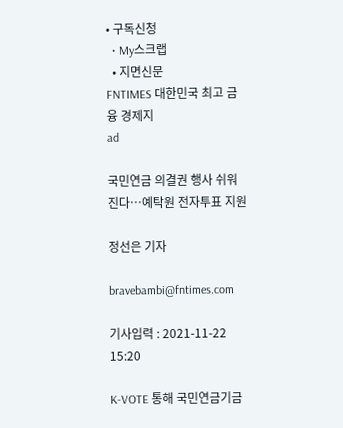• 구독신청
  • My스크랩
  • 지면신문
FNTIMES 대한민국 최고 금융 경제지
ad

국민연금 의결권 행사 쉬워진다…예탁원 전자투표 지원

정선은 기자

bravebambi@fntimes.com

기사입력 : 2021-11-22 15:20

K-VOTE 통해 국민연금기금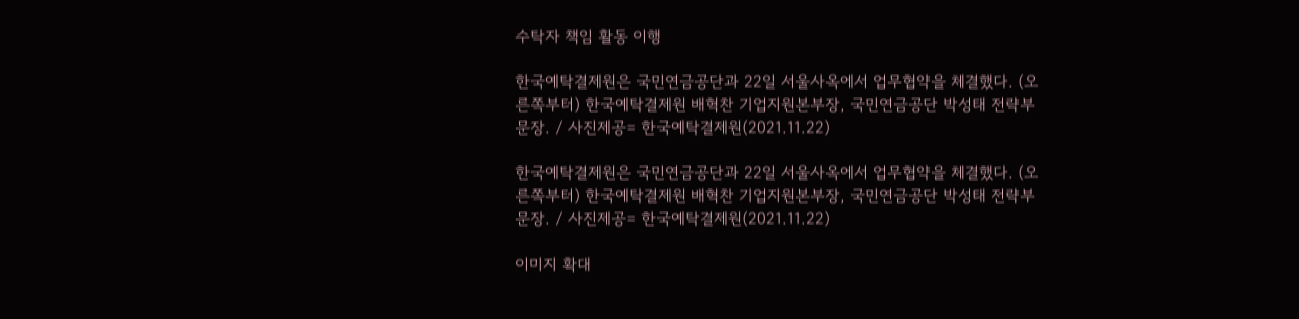수탁자 책임 활동 이행

한국예탁결제원은 국민연금공단과 22일 서울사옥에서 업무협약을 체결했다. (오른쪽부터) 한국예탁결제원 배혁찬 기업지원본부장, 국민연금공단 박성태 전략부문장. / 사진제공= 한국예탁결제원(2021.11.22)

한국예탁결제원은 국민연금공단과 22일 서울사옥에서 업무협약을 체결했다. (오른쪽부터) 한국예탁결제원 배혁찬 기업지원본부장, 국민연금공단 박성태 전략부문장. / 사진제공= 한국예탁결제원(2021.11.22)

이미지 확대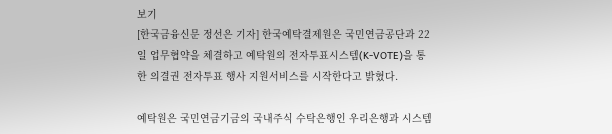보기
[한국금융신문 정선은 기자] 한국예탁결제원은 국민연금공단과 22일 업무협약을 체결하고 예탁원의 전자투표시스템(K-VOTE)을 통한 의결권 전자투표 행사 지원서비스를 시작한다고 밝혔다.

예탁원은 국민연금기금의 국내주식 수탁은행인 우리은행과 시스템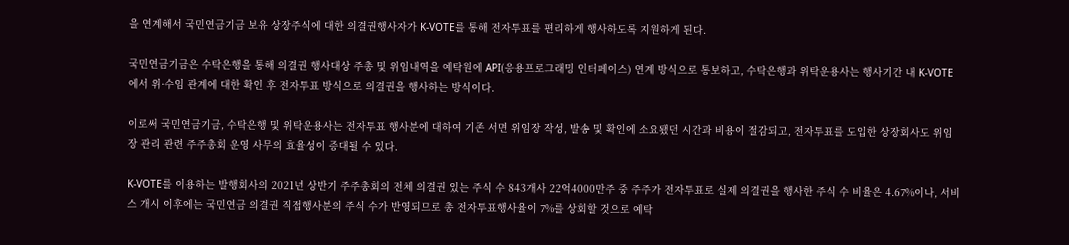을 연계해서 국민연금기금 보유 상장주식에 대한 의결권행사자가 K-VOTE를 통해 전자투표를 편리하게 행사하도록 지원하게 된다.

국민연금기금은 수탁은행을 통해 의결권 행사대상 주총 및 위임내역을 예탁원에 API(응용프로그래밍 인터페이스) 연계 방식으로 통보하고, 수탁은행과 위탁운용사는 행사기간 내 K-VOTE에서 위·수임 관계에 대한 확인 후 전자투표 방식으로 의결권을 행사하는 방식이다.

이로써 국민연금기금, 수탁은행 및 위탁운용사는 전자투표 행사분에 대하여 기존 서면 위임장 작성, 발송 및 확인에 소요됐던 시간과 비용이 절감되고, 전자투표를 도입한 상장회사도 위임장 관리 관련 주주총회 운영 사무의 효율성이 증대될 수 있다.

K-VOTE를 이용하는 발행회사의 2021년 상반기 주주총회의 전체 의결권 있는 주식 수 843개사 22억4000만주 중 주주가 전자투표로 실제 의결권을 행사한 주식 수 비율은 4.67%이나, 서비스 개시 이후에는 국민연금 의결권 직접행사분의 주식 수가 반영되므로 총 전자투표행사율이 7%를 상회할 것으로 예탁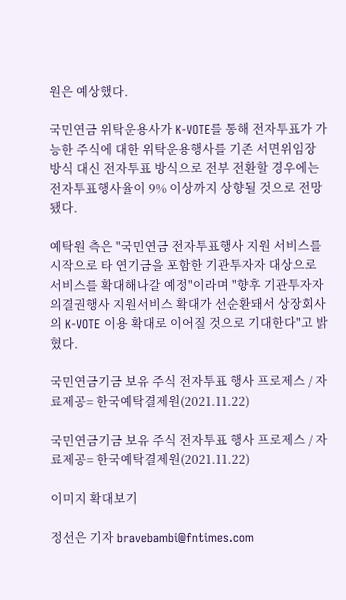원은 예상했다.

국민연금 위탁운용사가 K-VOTE를 통해 전자투표가 가능한 주식에 대한 위탁운용행사를 기존 서면위임장 방식 대신 전자투표 방식으로 전부 전환할 경우에는 전자투표행사율이 9% 이상까지 상향될 것으로 전망됐다.

예탁원 측은 "국민연금 전자투표행사 지원 서비스를 시작으로 타 연기금을 포함한 기관투자자 대상으로 서비스를 확대해나갈 예정"이라며 "향후 기관투자자 의결권행사 지원서비스 확대가 선순환돼서 상장회사의 K-VOTE 이용 확대로 이어질 것으로 기대한다"고 밝혔다.

국민연금기금 보유 주식 전자투표 행사 프로제스 / 자료제공= 한국예탁결제원(2021.11.22)

국민연금기금 보유 주식 전자투표 행사 프로제스 / 자료제공= 한국예탁결제원(2021.11.22)

이미지 확대보기

정선은 기자 bravebambi@fntimes.com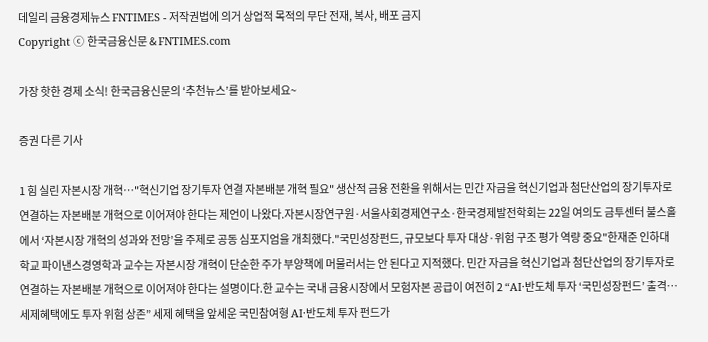데일리 금융경제뉴스 FNTIMES - 저작권법에 의거 상업적 목적의 무단 전재, 복사, 배포 금지
Copyright ⓒ 한국금융신문 & FNTIMES.com

가장 핫한 경제 소식! 한국금융신문의 ‘추천뉴스’를 받아보세요~

증권 다른 기사

1 힘 실린 자본시장 개혁…"혁신기업 장기투자 연결 자본배분 개혁 필요" 생산적 금융 전환을 위해서는 민간 자금을 혁신기업과 첨단산업의 장기투자로 연결하는 자본배분 개혁으로 이어져야 한다는 제언이 나왔다.자본시장연구원·서울사회경제연구소·한국경제발전학회는 22일 여의도 금투센터 불스홀에서 ‘자본시장 개혁의 성과와 전망’을 주제로 공동 심포지엄을 개최했다."국민성장펀드, 규모보다 투자 대상·위험 구조 평가 역량 중요"한재준 인하대학교 파이낸스경영학과 교수는 자본시장 개혁이 단순한 주가 부양책에 머물러서는 안 된다고 지적했다. 민간 자금을 혁신기업과 첨단산업의 장기투자로 연결하는 자본배분 개혁으로 이어져야 한다는 설명이다.한 교수는 국내 금융시장에서 모험자본 공급이 여전히 2 “AI·반도체 투자 ‘국민성장펀드’ 출격…세제혜택에도 투자 위험 상존” 세제 혜택을 앞세운 국민참여형 AI·반도체 투자 펀드가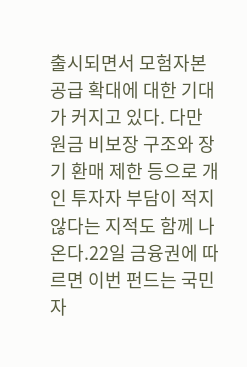출시되면서 모험자본 공급 확대에 대한 기대가 커지고 있다. 다만 원금 비보장 구조와 장기 환매 제한 등으로 개인 투자자 부담이 적지 않다는 지적도 함께 나온다.22일 금융권에 따르면 이번 펀드는 국민 자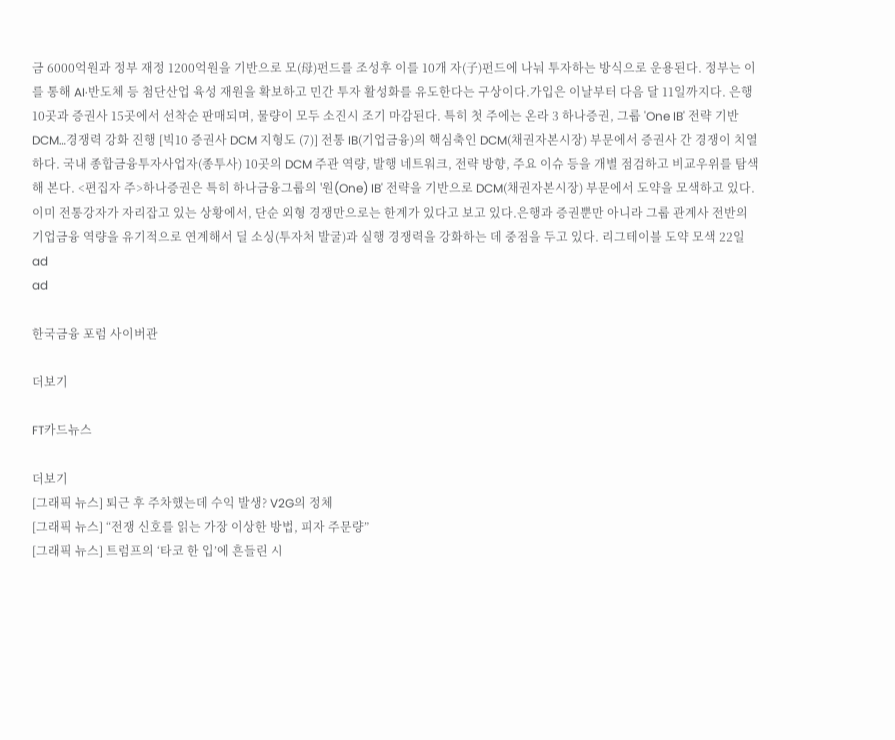금 6000억원과 정부 재정 1200억원을 기반으로 모(母)펀드를 조성후 이를 10개 자(子)펀드에 나눠 투자하는 방식으로 운용된다. 정부는 이를 통해 AI·반도체 등 첨단산업 육성 재원을 확보하고 민간 투자 활성화를 유도한다는 구상이다.가입은 이날부터 다음 달 11일까지다. 은행 10곳과 증권사 15곳에서 선착순 판매되며, 물량이 모두 소진시 조기 마감된다. 특히 첫 주에는 온라 3 하나증권, 그룹 'One IB' 전략 기반 DCM…경쟁력 강화 진행 [빅10 증권사 DCM 지형도 (7)] 전통 IB(기업금융)의 핵심축인 DCM(채권자본시장) 부문에서 증권사 간 경쟁이 치열하다. 국내 종합금융투자사업자(종투사) 10곳의 DCM 주관 역량, 발행 네트워크, 전략 방향, 주요 이슈 등을 개별 점검하고 비교우위를 탐색해 본다. <편집자 주>하나증권은 특히 하나금융그룹의 '원(One) IB' 전략을 기반으로 DCM(채권자본시장) 부문에서 도약을 모색하고 있다.이미 전통강자가 자리잡고 있는 상황에서, 단순 외형 경쟁만으로는 한계가 있다고 보고 있다.은행과 증권뿐만 아니라 그룹 관계사 전반의 기업금융 역량을 유기적으로 연계해서 딜 소싱(투자처 발굴)과 실행 경쟁력을 강화하는 데 중점을 두고 있다. 리그테이블 도약 모색 22일
ad
ad

한국금융 포럼 사이버관

더보기

FT카드뉴스

더보기
[그래픽 뉴스] 퇴근 후 주차했는데 수익 발생? V2G의 정체
[그래픽 뉴스] “전쟁 신호를 읽는 가장 이상한 방법, 피자 주문량”
[그래픽 뉴스] 트럼프의 ‘타코 한 입’에 흔들린 시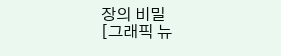장의 비밀
[그래픽 뉴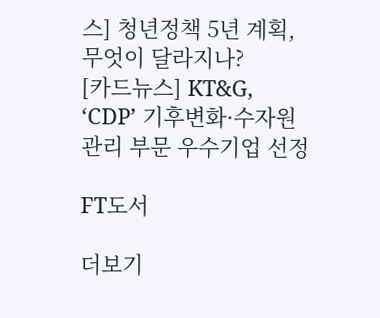스] 청년정책 5년 계획, 무엇이 달라지나?
[카드뉴스] KT&G, ‘CDP’ 기후변화·수자원 관리 부문 우수기업 선정

FT도서

더보기